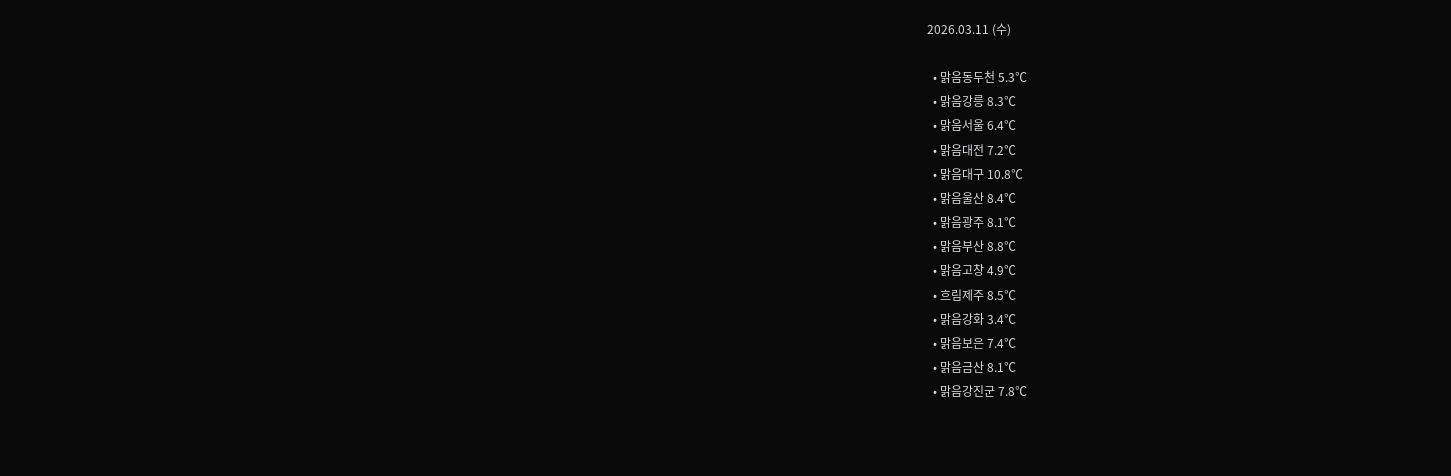2026.03.11 (수)

  • 맑음동두천 5.3℃
  • 맑음강릉 8.3℃
  • 맑음서울 6.4℃
  • 맑음대전 7.2℃
  • 맑음대구 10.8℃
  • 맑음울산 8.4℃
  • 맑음광주 8.1℃
  • 맑음부산 8.8℃
  • 맑음고창 4.9℃
  • 흐림제주 8.5℃
  • 맑음강화 3.4℃
  • 맑음보은 7.4℃
  • 맑음금산 8.1℃
  • 맑음강진군 7.8℃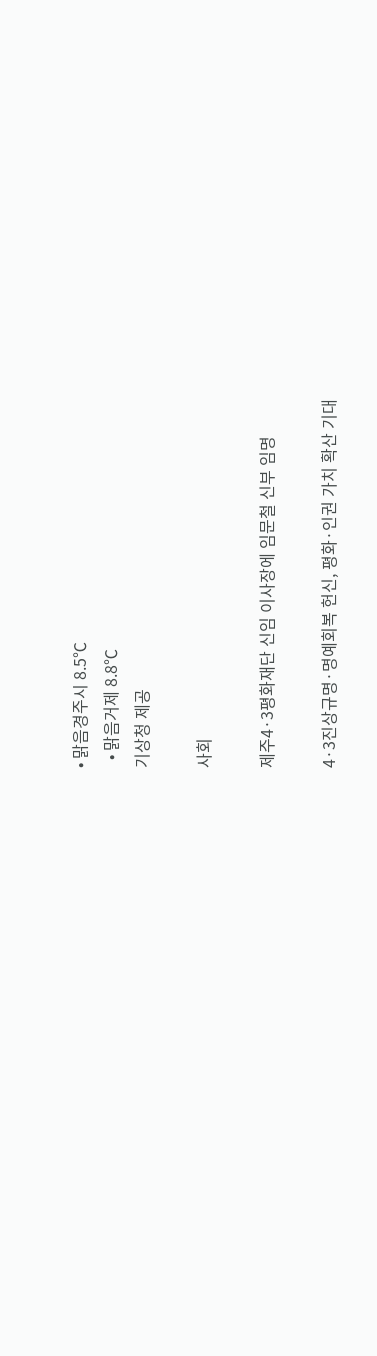• 맑음경주시 8.5℃
  • 맑음거제 8.8℃
기상청 제공

사회

제주4·3평화재단 신임 이사장에 임문철 신부 임명

4·3진상규명·명예회복 헌신, 평화·인권 가치 확산 기대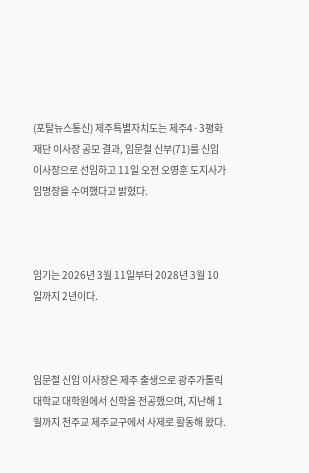(포탈뉴스통신) 제주특별자치도는 제주4·3평화재단 이사장 공모 결과, 임문철 신부(71)를 신임 이사장으로 선임하고 11일 오전 오영훈 도지사가 임명장을 수여했다고 밝혔다.



임기는 2026년 3월 11일부터 2028년 3월 10일까지 2년이다.



임문철 신임 이사장은 제주 출생으로 광주가톨릭대학교 대학원에서 신학을 전공했으며, 지난해 1월까지 천주교 제주교구에서 사제로 활동해 왔다.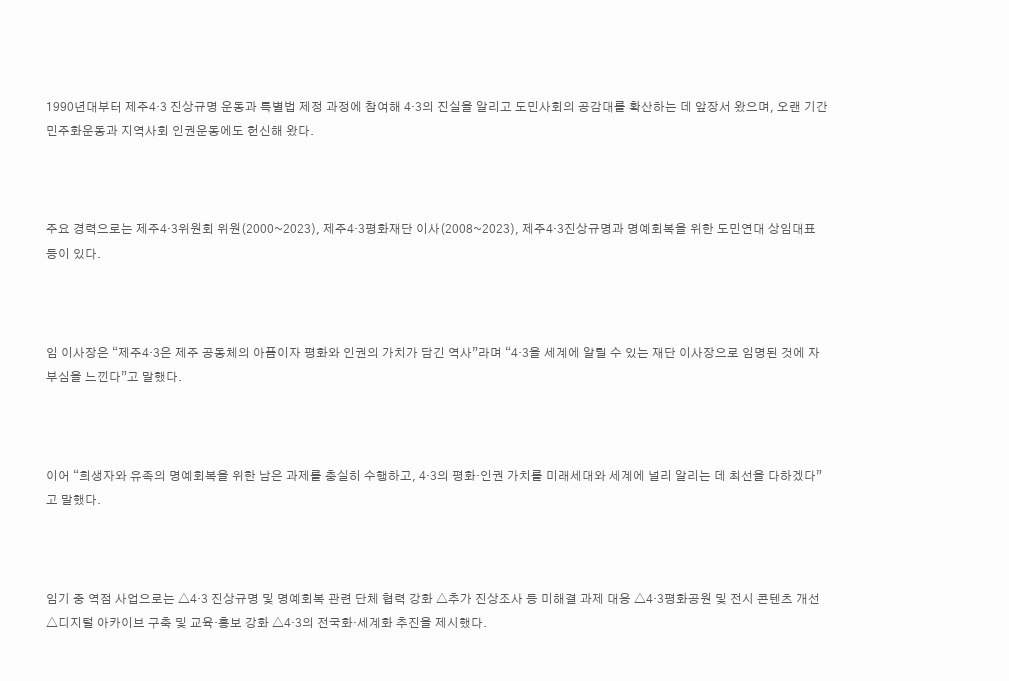1990년대부터 제주4·3 진상규명 운동과 특별법 제정 과정에 참여해 4·3의 진실을 알리고 도민사회의 공감대를 확산하는 데 앞장서 왔으며, 오랜 기간 민주화운동과 지역사회 인권운동에도 헌신해 왔다.



주요 경력으로는 제주4·3위원회 위원(2000~2023), 제주4·3평화재단 이사(2008~2023), 제주4·3진상규명과 명예회복을 위한 도민연대 상임대표 등이 있다.



임 이사장은 “제주4·3은 제주 공동체의 아픔이자 평화와 인권의 가치가 담긴 역사”라며 “4·3을 세계에 알릴 수 있는 재단 이사장으로 임명된 것에 자부심을 느낀다”고 말했다.



이어 “희생자와 유족의 명예회복을 위한 남은 과제를 충실히 수행하고, 4·3의 평화·인권 가치를 미래세대와 세계에 널리 알리는 데 최선을 다하겠다”고 말했다.



임기 중 역점 사업으로는 △4·3 진상규명 및 명예회복 관련 단체 협력 강화 △추가 진상조사 등 미해결 과제 대응 △4·3평화공원 및 전시 콘텐츠 개선 △디지털 아카이브 구축 및 교육·홍보 강화 △4·3의 전국화·세계화 추진을 제시했다.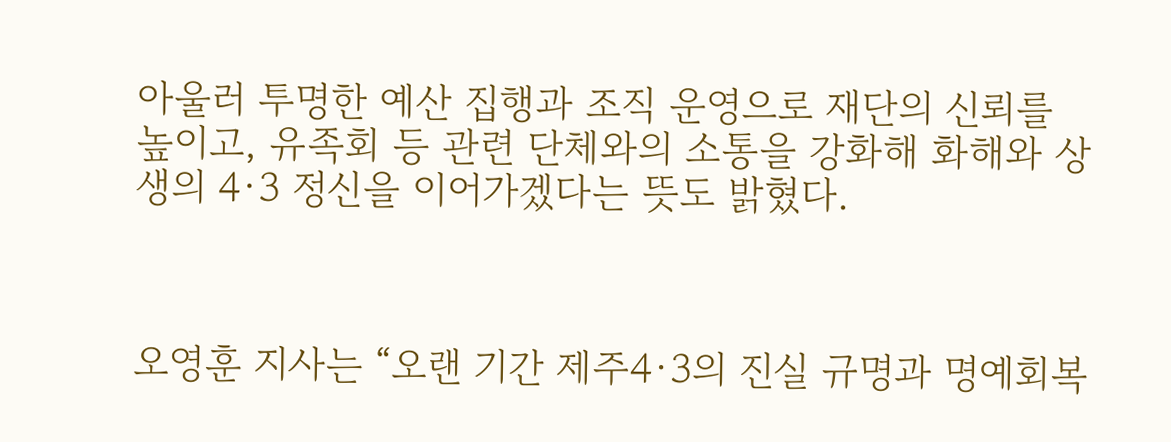아울러 투명한 예산 집행과 조직 운영으로 재단의 신뢰를 높이고, 유족회 등 관련 단체와의 소통을 강화해 화해와 상생의 4·3 정신을 이어가겠다는 뜻도 밝혔다.



오영훈 지사는 “오랜 기간 제주4·3의 진실 규명과 명예회복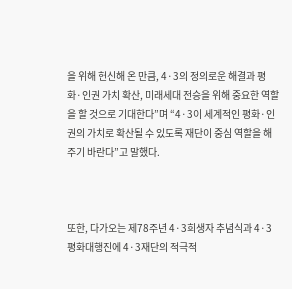을 위해 헌신해 온 만큼, 4·3의 정의로운 해결과 평화·인권 가치 확산, 미래세대 전승을 위해 중요한 역할을 할 것으로 기대한다”며 “4·3이 세계적인 평화·인권의 가치로 확산될 수 있도록 재단이 중심 역할을 해주기 바란다”고 말했다.



또한, 다가오는 제78주년 4·3희생자 추념식과 4·3 평화대행진에 4·3재단의 적극적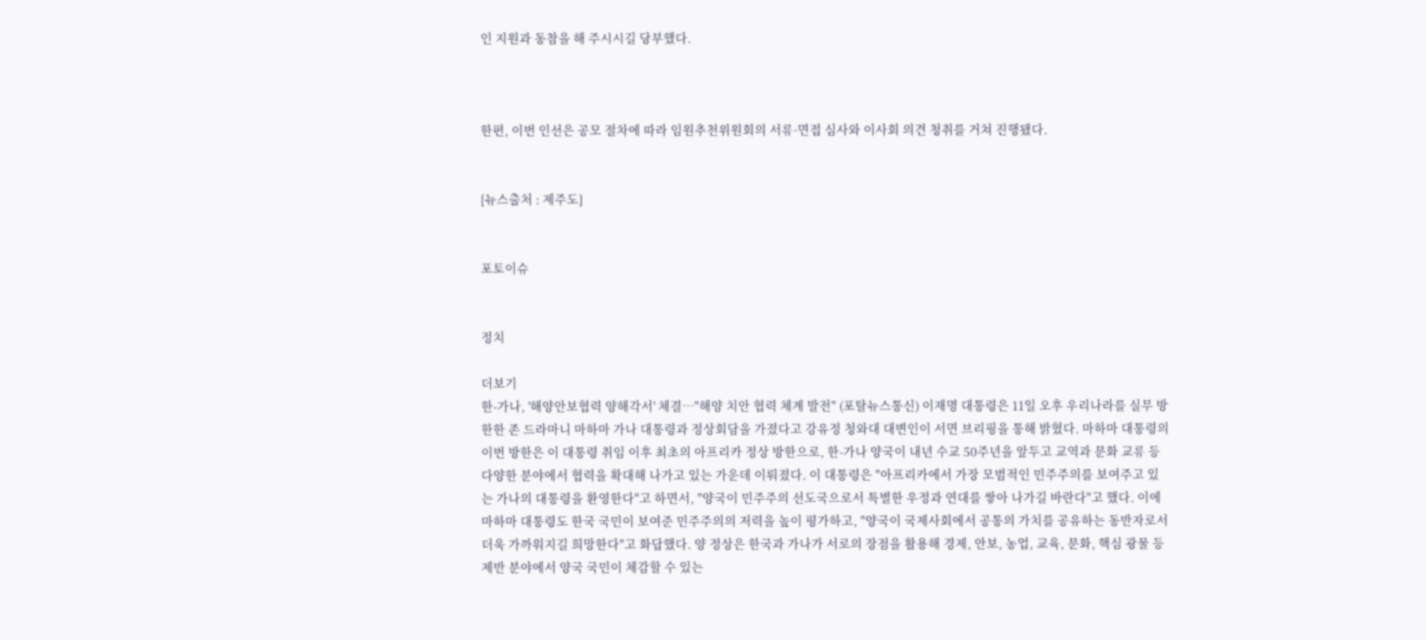인 지원과 동참을 해 주시시길 당부했다.



한편, 이번 인선은 공모 절차에 따라 임원추천위원회의 서류·면접 심사와 이사회 의견 청취를 거쳐 진행됐다.


[뉴스출처 : 제주도]


포토이슈


정치

더보기
한-가나, '해양안보협력 양해각서' 체결…"해양 치안 협력 체계 발전" (포탈뉴스통신) 이재명 대통령은 11일 오후 우리나라를 실무 방한한 존 드라마니 마하마 가나 대통령과 정상회담을 가졌다고 강유정 청와대 대변인이 서면 브리핑을 통해 밝혔다. 마하마 대통령의 이번 방한은 이 대통령 취임 이후 최초의 아프리카 정상 방한으로, 한-가나 양국이 내년 수교 50주년을 앞두고 교역과 문화 교류 등 다양한 분야에서 협력을 확대해 나가고 있는 가운데 이뤄졌다. 이 대통령은 "아프리카에서 가장 모범적인 민주주의를 보여주고 있는 가나의 대통령을 환영한다"고 하면서, "양국이 민주주의 선도국으로서 특별한 우정과 연대를 쌓아 나가길 바란다"고 했다. 이에 마하마 대통령도 한국 국민이 보여준 민주주의의 저력을 높이 평가하고, "양국이 국제사회에서 공통의 가치를 공유하는 동반자로서 더욱 가까워지길 희망한다"고 화답했다. 양 정상은 한국과 가나가 서로의 장점을 활용해 경제, 안보, 농업, 교육, 문화, 핵심 광물 등 제반 분야에서 양국 국민이 체감할 수 있는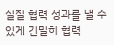실질 협력 성과를 낼 수 있게 긴밀히 협력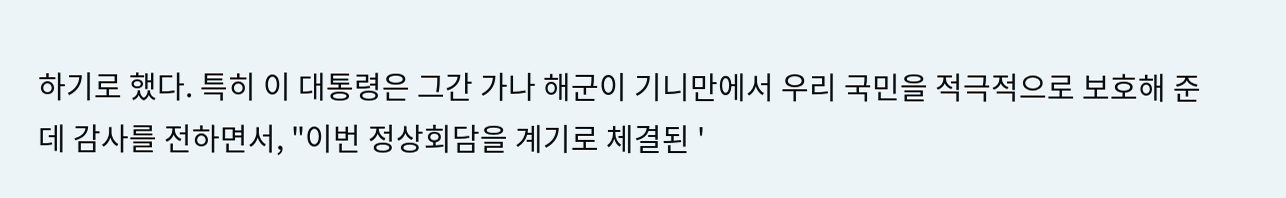하기로 했다. 특히 이 대통령은 그간 가나 해군이 기니만에서 우리 국민을 적극적으로 보호해 준 데 감사를 전하면서, "이번 정상회담을 계기로 체결된 '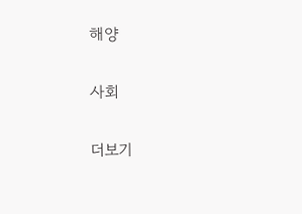해양

사회

더보기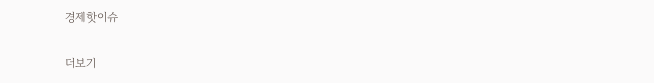경제핫이슈

더보기